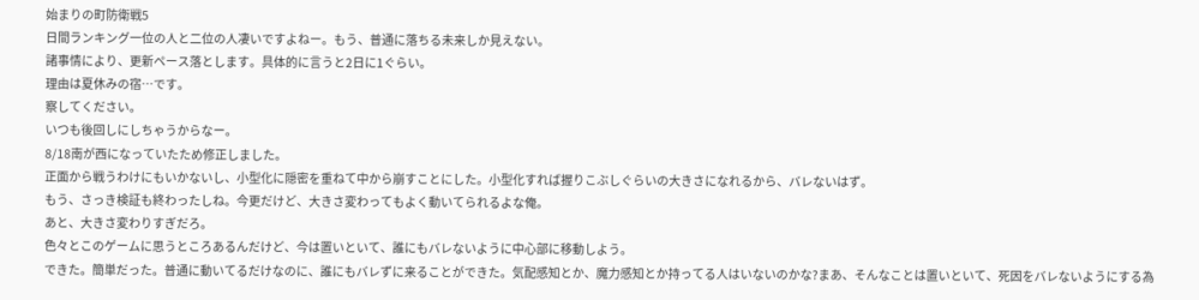始まりの町防衛戦5
日間ランキング一位の人と二位の人凄いですよねー。もう、普通に落ちる未来しか見えない。
諸事情により、更新ペース落とします。具体的に言うと2日に1ぐらい。
理由は夏休みの宿…です。
察してください。
いつも後回しにしちゃうからなー。
8/18南が西になっていたため修正しました。
正面から戦うわけにもいかないし、小型化に隠密を重ねて中から崩すことにした。小型化すれば握りこぶしぐらいの大きさになれるから、バレないはず。
もう、さっき検証も終わったしね。今更だけど、大きさ変わってもよく動いてられるよな俺。
あと、大きさ変わりすぎだろ。
色々とこのゲームに思うところあるんだけど、今は置いといて、誰にもバレないように中心部に移動しよう。
できた。簡単だった。普通に動いてるだけなのに、誰にもバレずに来ることができた。気配感知とか、魔力感知とか持ってる人はいないのかな?まあ、そんなことは置いといて、死因をバレないようにする為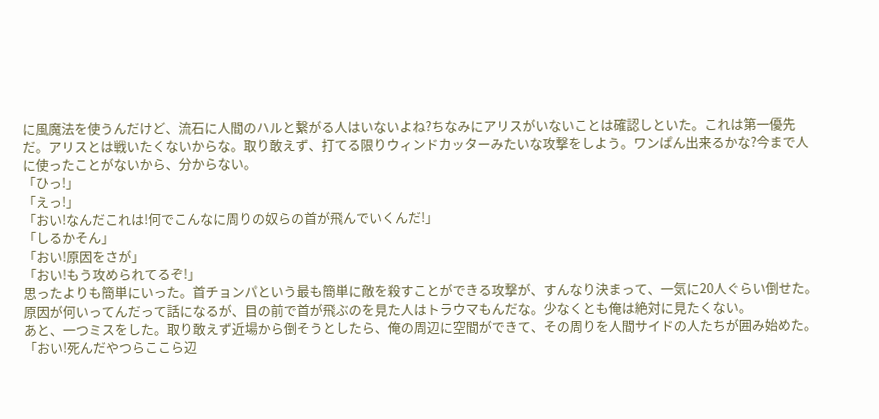に風魔法を使うんだけど、流石に人間のハルと繋がる人はいないよね?ちなみにアリスがいないことは確認しといた。これは第一優先だ。アリスとは戦いたくないからな。取り敢えず、打てる限りウィンドカッターみたいな攻撃をしよう。ワンぱん出来るかな?今まで人に使ったことがないから、分からない。
「ひっ!」
「えっ!」
「おい!なんだこれは!何でこんなに周りの奴らの首が飛んでいくんだ!」
「しるかそん」
「おい!原因をさが」
「おい!もう攻められてるぞ!」
思ったよりも簡単にいった。首チョンパという最も簡単に敵を殺すことができる攻撃が、すんなり決まって、一気に20人ぐらい倒せた。原因が何いってんだって話になるが、目の前で首が飛ぶのを見た人はトラウマもんだな。少なくとも俺は絶対に見たくない。
あと、一つミスをした。取り敢えず近場から倒そうとしたら、俺の周辺に空間ができて、その周りを人間サイドの人たちが囲み始めた。
「おい!死んだやつらここら辺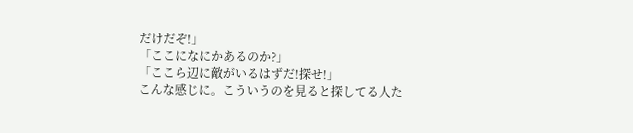だけだぞ!」
「ここになにかあるのか?」
「ここら辺に敵がいるはずだ!探せ!」
こんな感じに。こういうのを見ると探してる人た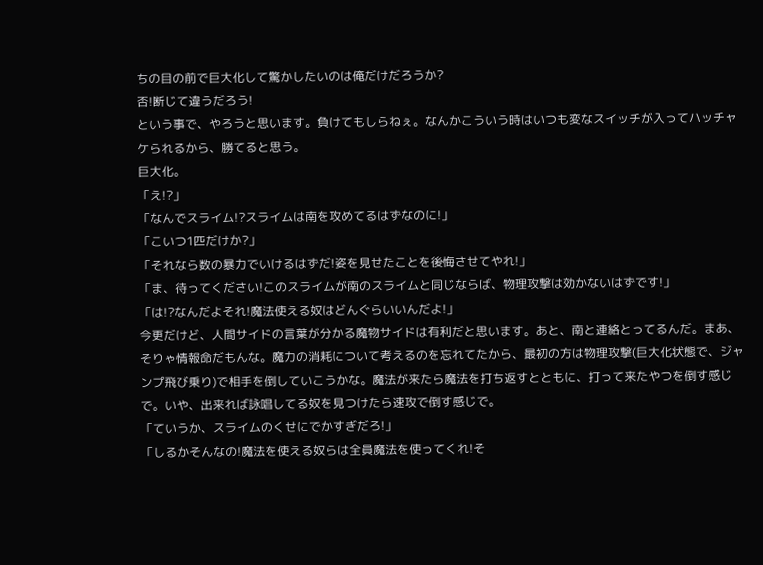ちの目の前で巨大化して驚かしたいのは俺だけだろうか?
否!断じて違うだろう!
という事で、やろうと思います。負けてもしらねぇ。なんかこういう時はいつも変なスイッチが入ってハッチャケられるから、勝てると思う。
巨大化。
「え!?」
「なんでスライム!?スライムは南を攻めてるはずなのに!」
「こいつ1匹だけか?」
「それなら数の暴力でいけるはずだ!姿を見せたことを後悔させてやれ!」
「ま、待ってください!このスライムが南のスライムと同じならば、物理攻撃は効かないはずです!」
「は!?なんだよそれ!魔法使える奴はどんぐらいいんだよ!」
今更だけど、人間サイドの言葉が分かる魔物サイドは有利だと思います。あと、南と連絡とってるんだ。まあ、そりゃ情報命だもんな。魔力の消耗について考えるのを忘れてたから、最初の方は物理攻撃(巨大化状態で、ジャンプ飛び乗り)で相手を倒していこうかな。魔法が来たら魔法を打ち返すとともに、打って来たやつを倒す感じで。いや、出来れば詠唱してる奴を見つけたら速攻で倒す感じで。
「ていうか、スライムのくせにでかすぎだろ!」
「しるかそんなの!魔法を使える奴らは全員魔法を使ってくれ!そ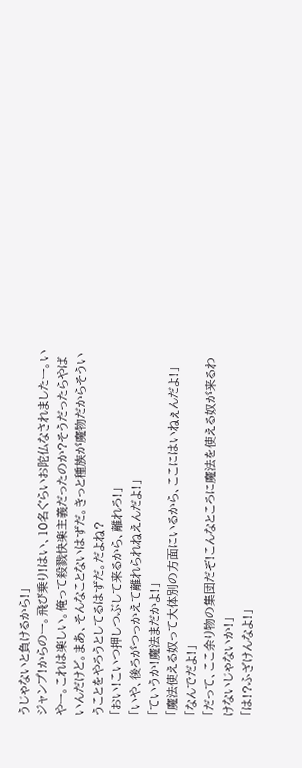うじゃないと負けるから!」
ジャンプ!からのー。飛び乗り!はい、10名ぐらいお陀仏なされましたー。いやー。これは楽しい。俺って殺戮快楽主義だったのか?そうだったらやばいんだけど。まあ、そんなことないはずだ。きっと種族が魔物だからそういうことをやろうとしてるはずだ。だよね?
「おい!こいつ押しつぶして来るから、離れろ!」
「いや、後ろがつっかえて離れられねえんだよ!」
「ていうか!魔法まだかよ!」
「魔法使える奴って大体別の方面にいるから、ここにはいねぇんだよ!」
「なんでだよ!」
「だって、ここ余り物の集団だぞ!こんなところに魔法を使える奴が来るわけないじゃないか!」
「は!?ふざけんなよ!」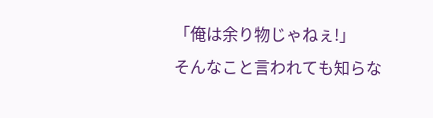「俺は余り物じゃねぇ!」
そんなこと言われても知らな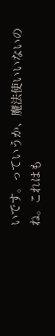いです。っていうか、魔法使いいないのね。これはも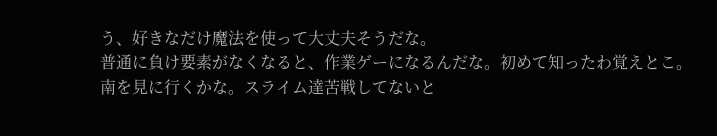う、好きなだけ魔法を使って大丈夫そうだな。
普通に負け要素がなくなると、作業ゲーになるんだな。初めて知ったわ覚えとこ。
南を見に行くかな。スライム達苦戦してないと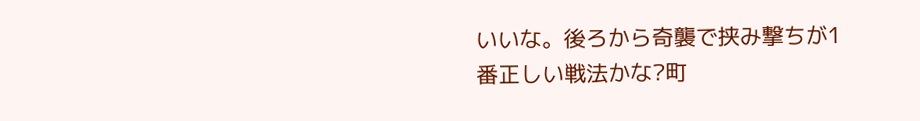いいな。後ろから奇襲で挟み撃ちが1番正しい戦法かな?町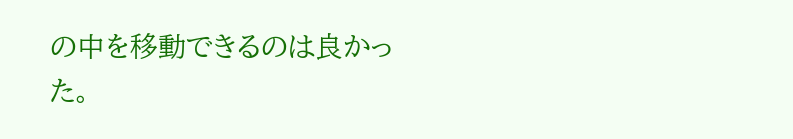の中を移動できるのは良かった。